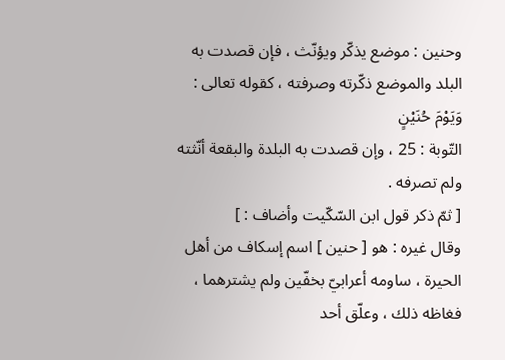وحنين : موضع يذكّر ويؤنّث ، فإن قصدت به البلد والموضع ذكّرته وصرفته ، كقوله تعالى :
وَيَوْمَ حُنَيْنٍ
التّوبة : 25 ، وإن قصدت به البلدة والبقعة أنّثته ولم تصرفه .
[ ثمّ ذكر قول ابن السّكّيت وأضاف : ]
وقال غيره : هو [ حنين ] اسم إسكاف من أهل الحيرة ، ساومه أعرابيّ بخفّين ولم يشترهما ، فغاظه ذلك ، وعلّق أحد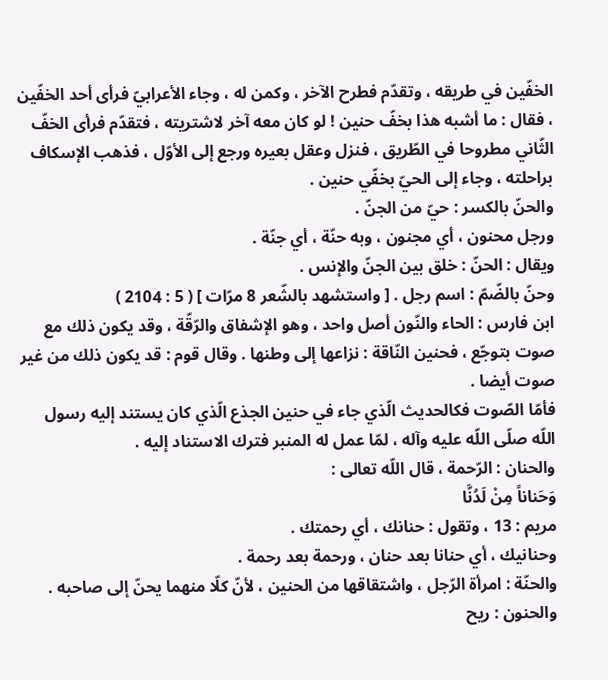الخفّين في طريقه ، وتقدّم فطرح الآخر ، وكمن له ، وجاء الأعرابيّ فرأى أحد الخفّين ، فقال : ما أشبه هذا بخفّ حنين ! لو كان معه آخر لاشتريته ، فتقدّم فرأى الخفّ الثّاني مطروحا في الطّريق ، فنزل وعقل بعيره ورجع إلى الأوّل ، فذهب الإسكاف براحلته ، وجاء إلى الحيّ بخفّي حنين .
والحنّ بالكسر : حيّ من الجنّ .
ورجل محنون ، أي مجنون ، وبه حنّة ، أي جنّة .
ويقال : الحنّ : خلق بين الجنّ والإنس .
وحنّ بالضّمّ : اسم رجل . [ واستشهد بالشّعر 8 مرّات ] ( 5 : 2104 )
ابن فارس : الحاء والنّون أصل واحد ، وهو الإشفاق والرّقّة ، وقد يكون ذلك مع صوت بتوجّع ، فحنين النّاقة : نزاعها إلى وطنها . وقال قوم : قد يكون ذلك من غير صوت أيضا .
فأمّا الصّوت فكالحديث الّذي جاء في حنين الجذع الّذي كان يستند إليه رسول اللّه صلّى اللّه عليه وآله ، لمّا عمل له المنبر فترك الاستناد إليه .
والحنان : الرّحمة ، قال اللّه تعالى :
وَحَناناً مِنْ لَدُنَّا
مريم : 13 ، وتقول : حنانك ، أي رحمتك .
وحنانيك ، أي حنانا بعد حنان ، ورحمة بعد رحمة .
والحنّة : امرأة الرّجل ، واشتقاقها من الحنين ، لأنّ كلّا منهما يحنّ إلى صاحبه .
والحنون : ريح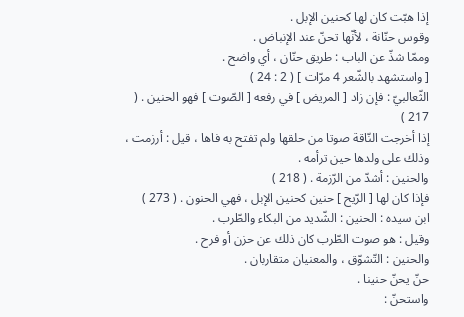إذا هبّت كان لها كحنين الإبل .
وقوس حنّانة ، لأنّها تحنّ عند الإنباض .
وممّا شذّ عن الباب : طريق حنّان ، أي واضح .
[ واستشهد بالشّعر 4 مرّات ] ( 2 : 24 )
الثّعالبيّ : فإن زاد [ المريض ] في رفعه [ الصّوت ] فهو الحنين . ( 217 )
إذا أخرجت النّاقة صوتا من حلقها ولم تفتح به فاها ، قيل : أرزمت ، وذلك على ولدها حين ترأمه .
والحنين : أشدّ من الرّزمة . ( 218 )
فإذا كان لها [ الرّيح ] حنين كحنين الإبل ، فهي الحنون . ( 273 )
ابن سيده : الحنين : الشّديد من البكاء والطّرب .
وقيل : هو صوت الطّرب كان ذلك عن حزن أو فرح .
والحنين : التّشوّق ، والمعنيان متقاربان .
حنّ يحنّ حنينا .
واستحنّ :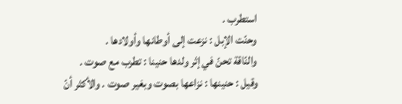استطرب .
وحنّت الإبل : نزعت إلى أوطانها وأولادها .
والنّاقة تحنّ في إثر ولدها حنينا : تطرب مع صوت .
وقيل : حنينها : نزاعها بصوت وبغير صوت . والأكثر أنّ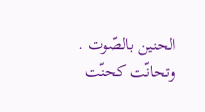الحنين بالصّوت .
وتحانّت كحنّت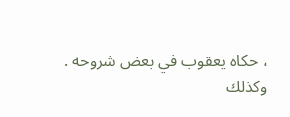، حكاه يعقوب في بعض شروحه .
وكذلك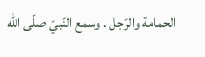الحمامة والرّجل . وسمع النّبيّ صلّى اللّه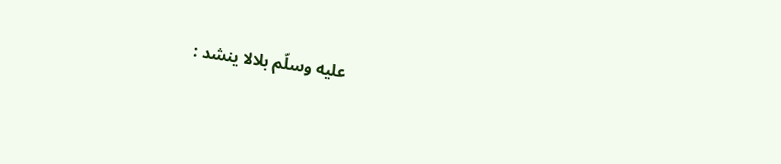عليه وسلّم بلالا ينشد :